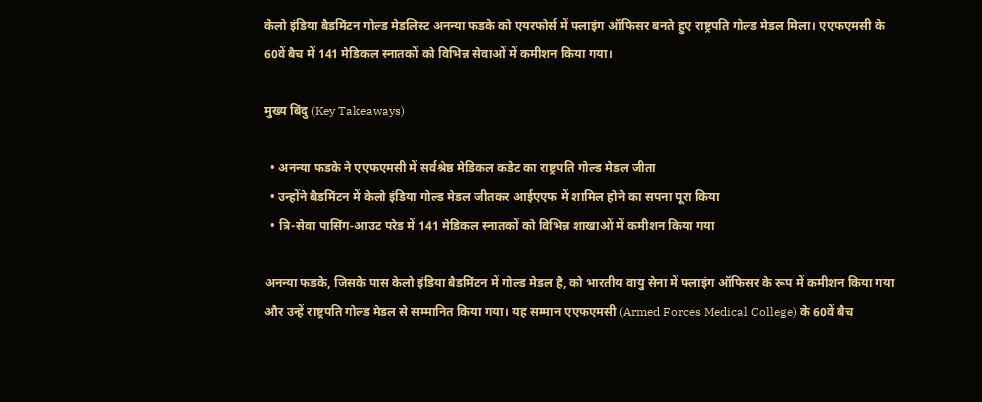केलो इंडिया बैडमिंटन गोल्ड मेडलिस्ट अनन्या फडके को एयरफोर्स में फ्लाइंग ऑफिसर बनते हुए राष्ट्रपति गोल्ड मेडल मिला। एएफएमसी के 60वें बैच में 141 मेडिकल स्नातकों को विभिन्न सेवाओं में कमीशन किया गया।

मुख्य बिंदु (Key Takeaways)

  • अनन्या फडके ने एएफएमसी में सर्वश्रेष्ठ मेडिकल कडेट का राष्ट्रपति गोल्ड मेडल जीता
  • उन्होंने बैडमिंटन में केलो इंडिया गोल्ड मेडल जीतकर आईएएफ में शामिल होने का सपना पूरा किया
  • त्रि-सेवा पासिंग‑आउट परेड में 141 मेडिकल स्नातकों को विभिन्न शाखाओं में कमीशन किया गया

अनन्या फडके, जिसके पास केलो इंडिया बैडमिंटन में गोल्ड मेडल है, को भारतीय वायु सेना में फ्लाइंग ऑफिसर के रूप में कमीशन किया गया और उन्हें राष्ट्रपति गोल्ड मेडल से सम्मानित किया गया। यह सम्मान एएफएमसी (Armed Forces Medical College) के 60वें बैच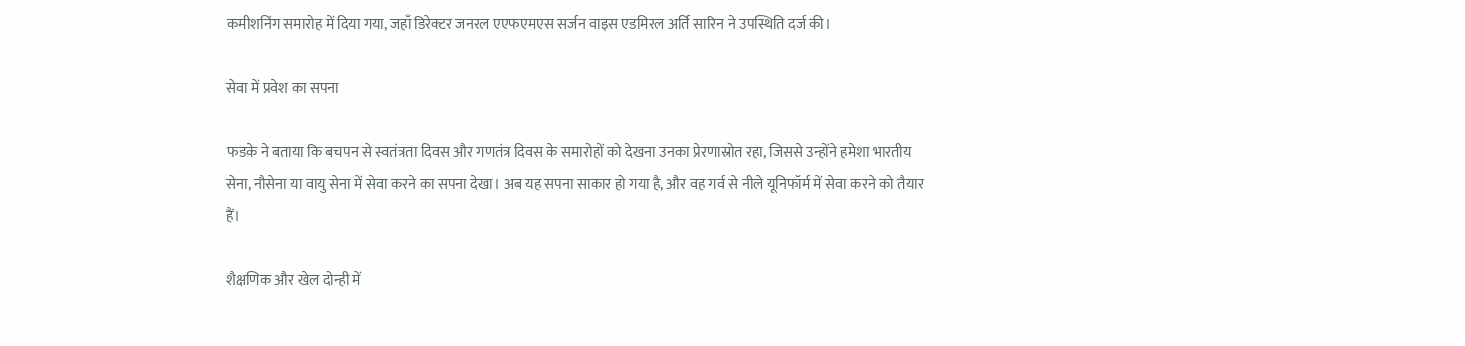कमीशनिंग समारोह में दिया गया, जहाँ डिरेक्टर जनरल एएफएमएस सर्जन वाइस एडमिरल अर्ति सारिन ने उपस्थिति दर्ज की।

सेवा में प्रवेश का सपना

फडके ने बताया कि बचपन से स्वतंत्रता दिवस और गणतंत्र दिवस के समारोहों को देखना उनका प्रेरणास्रोत रहा, जिससे उन्होंने हमेशा भारतीय सेना, नौसेना या वायु सेना में सेवा करने का सपना देखा। अब यह सपना साकार हो गया है, और वह गर्व से नीले यूनिफॉर्म में सेवा करने को तैयार हैं।

शैक्षणिक और खेल दोन्ही में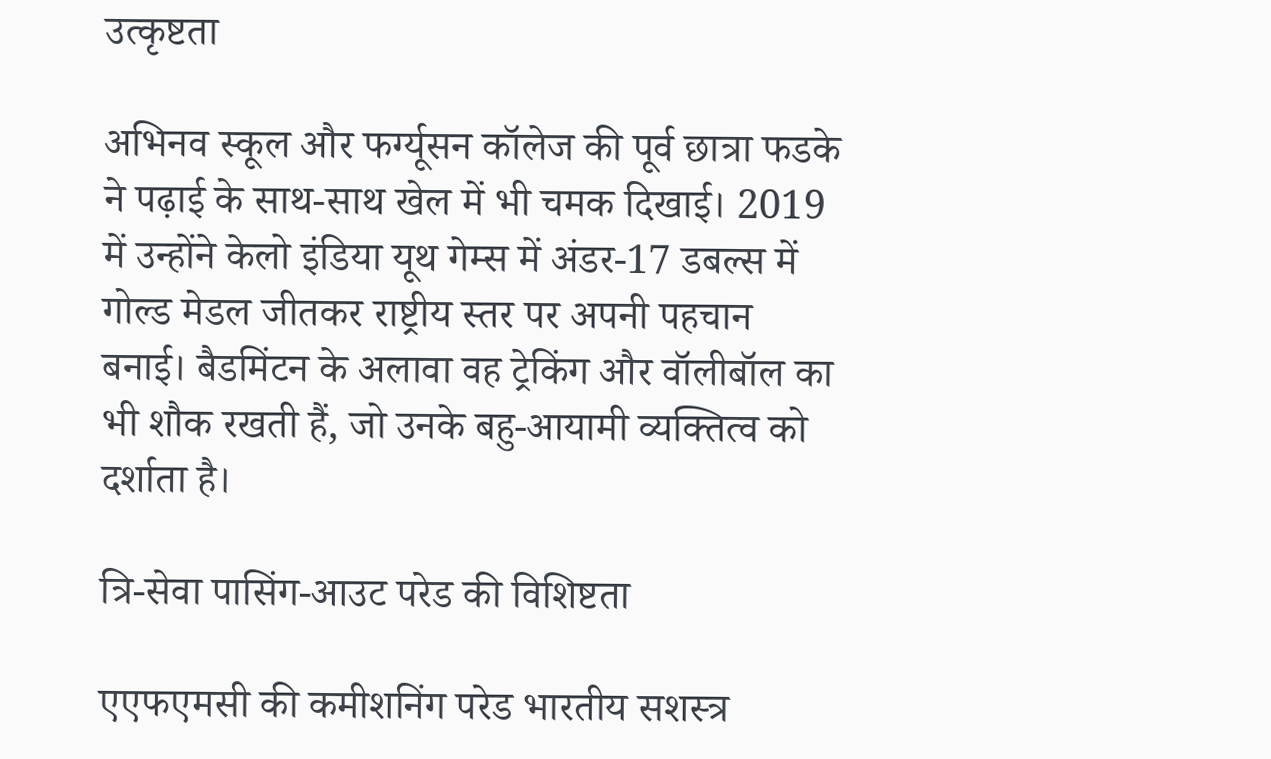उत्कृष्टता

अभिनव स्कूल और फर्ग्यूसन कॉलेज की पूर्व छात्रा फडके ने पढ़ाई के साथ-साथ खेल में भी चमक दिखाई। 2019 में उन्होंने केलो इंडिया यूथ गेम्स में अंडर‑17 डबल्स में गोल्ड मेडल जीतकर राष्ट्रीय स्तर पर अपनी पहचान बनाई। बैडमिंटन के अलावा वह ट्रेकिंग और वॉलीबॉल का भी शौक रखती हैं, जो उनके बहु‑आयामी व्यक्तित्व को दर्शाता है।

त्रि‑सेवा पासिंग‑आउट परेड की विशिष्टता

एएफएमसी की कमीशनिंग परेड भारतीय सशस्त्र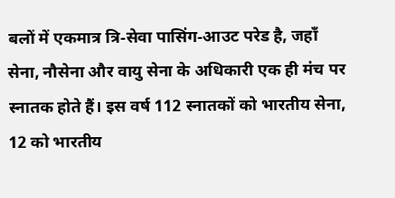बलों में एकमात्र त्रि‑सेवा पासिंग‑आउट परेड है, जहाँ सेना, नौसेना और वायु सेना के अधिकारी एक ही मंच पर स्नातक होते हैं। इस वर्ष 112 स्नातकों को भारतीय सेना, 12 को भारतीय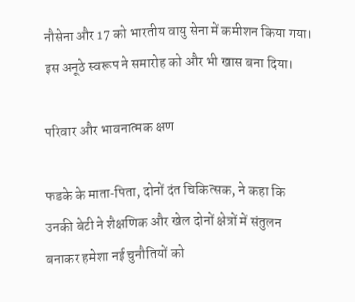नौसेना और 17 को भारतीय वायु सेना में कमीशन किया गया। इस अनूठे स्वरूप ने समारोह को और भी खास बना दिया।

परिवार और भावनात्मक क्षण

फडके के माता‑पिता, दोनों दंत चिकित्सक, ने कहा कि उनकी बेटी ने शैक्षणिक और खेल दोनों क्षेत्रों में संतुलन बनाकर हमेशा नई चुनौतियों को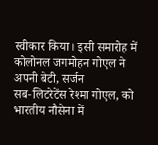स्वीकार किया। इसी समारोह में कोलोनल जगमोहन गोएल ने अपनी बेटी, सर्जन सब‑लिटरेटेंस रेश्मा गोएल, को भारतीय नौसेना में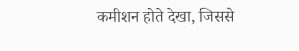कमीशन होते देखा, जिससे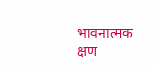भावनात्मक क्षण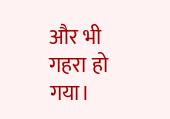और भी गहरा हो गया।